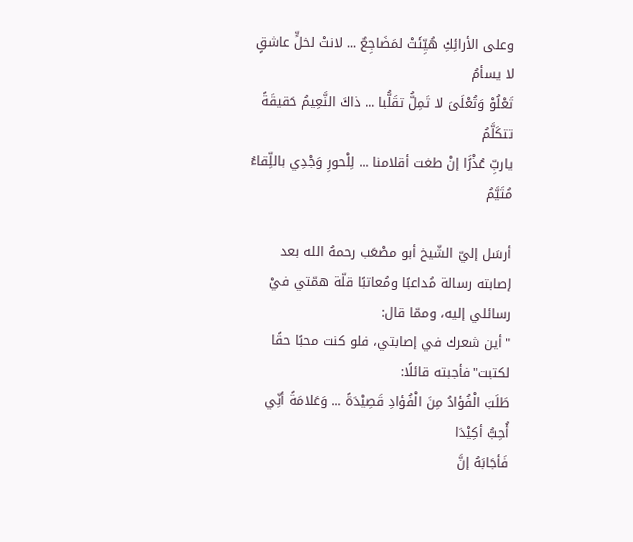وعلى الأرائِكِ هُيِّئَتْ لمَضَاجِعٌ ... لانتْ لخلٍّ عاشقٍ لا يسأمُ
تَعْلُوْ وَتُعْلَىَ لا تَمِلُّ تقَلُّبا ... ذاكَ النَّعِيمُ حَقيقَةً تتكَلَّمُ
ياربِّ عُذْرًَا إنْ طغت أقلامنا ... لِلْحورِ وَجْدِي باللِّقاءُ مُتَيَّمُ

أرسَل إليّ الشّيخ أبو مصْعَب رحمهُ الله بعد إصابته رسالة مُداعبًا ومُعاتبًا قلّة همّتي فيْ رسائلي إليه، وممّا قال:
"أين شعرك في إصابتي، فلو كنت محبًا حقًا لكتبت"فأجبته قائلًا:
طَلَبَ الْفُؤادُ مِنَ الْفُؤادِ قَصِيْدَةً ... وَعَلامَةً أنِّي أُحِبُّ أكِيْدَا
فَأجَابَهُ إنَّ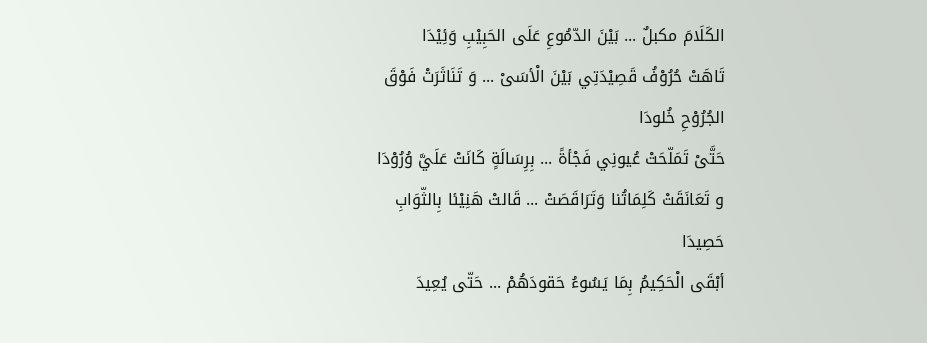الكَلَامَ مكبلٌ ... بَيْنَ الدّمُوعِ عَلَى الحَبِيْبِ وَئِيْدَا
تَاهَتْ حُرُوْفُ قَصِيْدَتِي بَيْنَ الْأسَىْ ... وَ تَنَاثَرَتْ فَوْقَ الجُرُوْحِ خُلودَا
حَتَّىْ تَمَلّحَتْ عُيونِي فَجْأةً ... بِرِسَالَةٍ كَانَتْ عَلَيَّ وُرُوْدَا
و تَعَانَقَتْ كَلِمَاتُنا وَتَرَاقَصَتْ ... قَالتْ هَنِيْئا بِالثّوَابِ حَصِيدَا
أبْقَى الْحَكِيمُ بِمَا يَسُوءُ حَقودَهُمْ ... حَتّى يُعِيدَ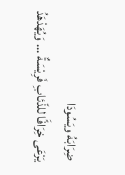ضِرَابَهُ ويَسُودَا
يَرْعَى خِرَافًَا للذّئابِ فَرِيْسَةٌ ... وَيُهَدْهَدُ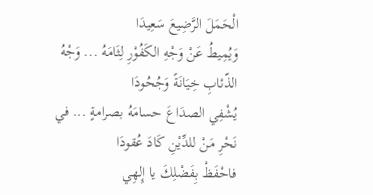الْحَمَلَ الرَّضِيعَ سَعِيدَا
وَيُمِيطُ عَنْ وَجْهِ الكَفُوْرِ لِثَامَهُ ... وَجْهُ الذّئابِ خِيَانَةً وَجُحُودَا
يُشْفِي الصدَاعَ حسامَهُ بصرامةٍ ... في نَحْرِ مَنْ للدِّيْنِ كَادَ عُقودَا
فاحْفَظْ بِفَضْلِكَ يا إِلهِي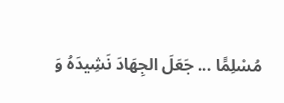مُسْلِمًَا ... جَعَلَ الجِهَادَ نَشِيدَهُ وَ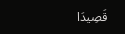قَصِيدَا